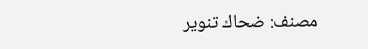مصنف: ضحاك تنوير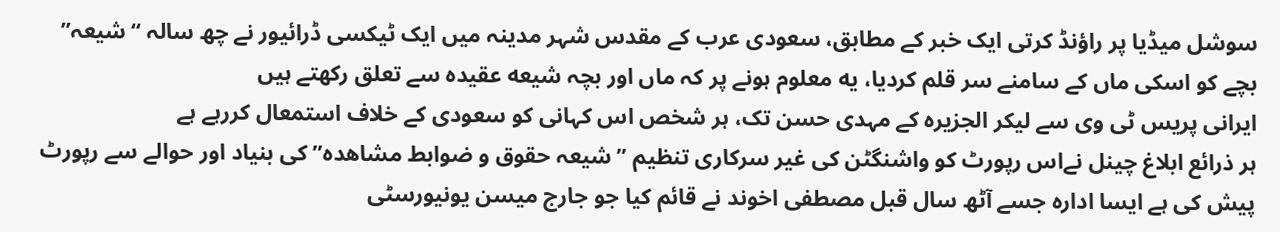سوشل میڈیا پر راؤنڈ کرتی ایک خبر کے مطابق، سعودی عرب کے مقدس شہر مدینہ میں ایک ٹیکسی ڈرائیور نے چھ سالہ “شیعہ” بچے کو اسکی ماں کے سامنے سر قلم کردیا، یه معلوم ہونے پر کہ ماں اور بچہ شیعه عقیدہ سے تعلق رکھتے ہیں
ایرانی پریس ٹی وی سے لیکر الجزیرہ کے مہدی حسن تک، ہر شخص اس کہانی کو سعودی کے خلاف استمعال کررہے ہے
ہر ذرائع ابلاغ چینل نےاس رپورٹ كو واشنگٹن کی غیر سرکاری تنظیم ” شیعہ حقوق و ضوابط مشاهده” کی بنیاد اور حوالے سے رپورٹ پیش کی ہے ایسا اداره جسے آٹھ سال قبل مصطفی اخوند نے قائم کیا جو جارج میسن یونیورسٹی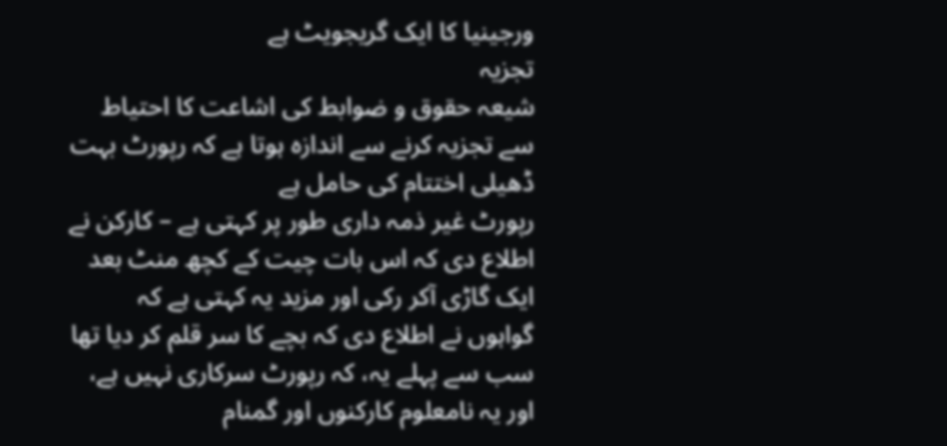ورجینیا کا ایک گریجویٹ ہے
تجزیہ
شیعہ حقوق و ضوابط کی اشاعت کا احتیاط سے تجزیہ کرنے سے اندازه ہوتا ہے کہ رپورٹ بہت ڈھیلی اختتام کی حامل ہے
رپورٹ غیر ذمہ داری طور پر کہتی ہے – کارکن نے اطلاع دی کہ اس بات چیت کے کچھ منٹ بعد ایک گاڑی آکر رکی اور مزید یہ کہتی ہے کہ گواہوں نے اطلاع دی کہ بچے كا سر قلم کر دیا تھا
سب سے پہلے یہ، کہ رپورٹ سرکاری نہیں ہے، اور یہ نامعلوم کارکنوں اور گمنام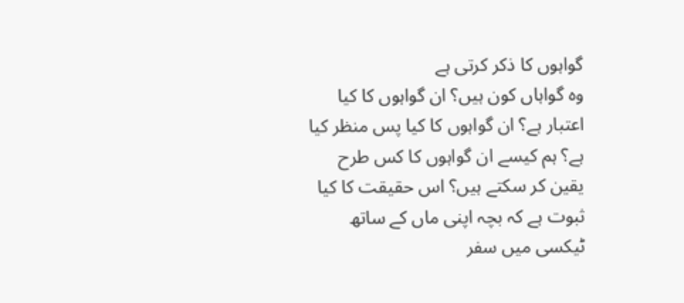گواہوں کا ذکر کرتی ہے
وہ گواہاں کون ہیں؟ ان گواہوں کا کیا اعتبار ہے؟ ان گواہوں کا کیا پس منظر کیا ہے؟ ہم کیسے ان گواہوں کا کس طرح یقین کر سکتے ہیں؟ اس حقیقت کا کیا ثبوت ہے کہ بچہ اپنی ماں کے ساتھ ٹیکسی میں سفر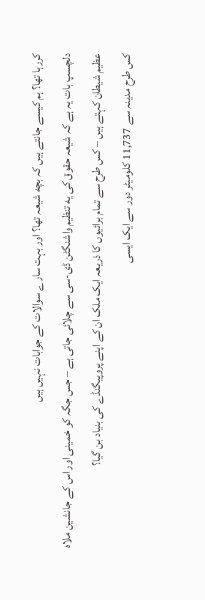کررہا تھا؟ ہم کیسے جانتے ہیں کہ بچه شیعہ تها؟ اور بہت سارے سوالات کے جوابات نہیں ہیں
دلچسپ بات یہ ہے کہ شیعہ حقوق کی یه تنظیم واشنگٹن ڈی-سی سے چلائی جاتی ہے – جس جگہ کو خمینی اور اس کے جانشین ملاه عظیم شیطان کہتے ہیں – کس طرح سے تمام برائیوں کا ذریعہ ایک ملک ان کے اپنے پروپیگنڈے کی بنیاد بن گیا؟
کس طرح مدینہ سے 11,737 کلومیٹر دور سے ایک ایسی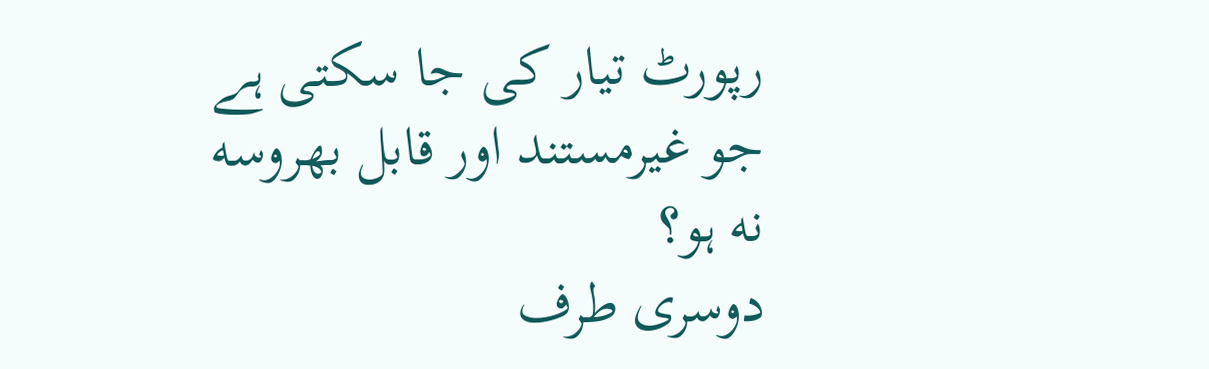رپورٹ تیار کی جا سکتی ہے جو غیرمستند اور قابل بهروسه نه ہو؟
دوسری طرف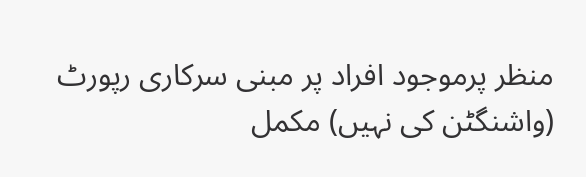منظر پرموجود افراد پر مبنی سرکاری رپورٹ (واشنگٹن کی نہیں) مکمل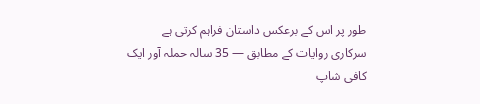طور پر اس کے برعکس داستان فراہم کرتی ہے
سرکاری روایات کے مطابق — 35 سالہ حملہ آور ایک کافی شاپ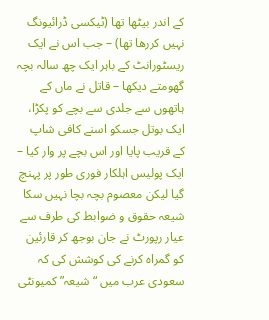کے اندر بیٹھا تھا (ٹیکسی ڈرائیونگ نہیں کررها تها) – جب اس نے ایک ریسٹورانٹ کے باہر ایک چھ سالہ بچہ گھومتے دیکھا – قاتل نے ماں کے ہاتھوں سے جلدی سے بچے کو پکڑا، ایک بوتل جسکو اسنے کافی شاپ کے قریب پایا اور اس بچے پر وار کیا – ایک پولیس اہلکار فوری طور پر پہنچ گیا لیکن معصوم بچہ بچا نہیں سکا
شیعہ حقوق و ضوابط کی طرف سے عیار رپورٹ نے جان بوجھ کر قارئین کو گمراه کرنے کی کوشش کی کہ سعودی عرب میں “شیعہ” کمیونٹی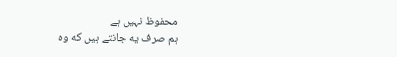محفوظ نہیں ہے
ہم صرف یه جانتے ہیں که وہ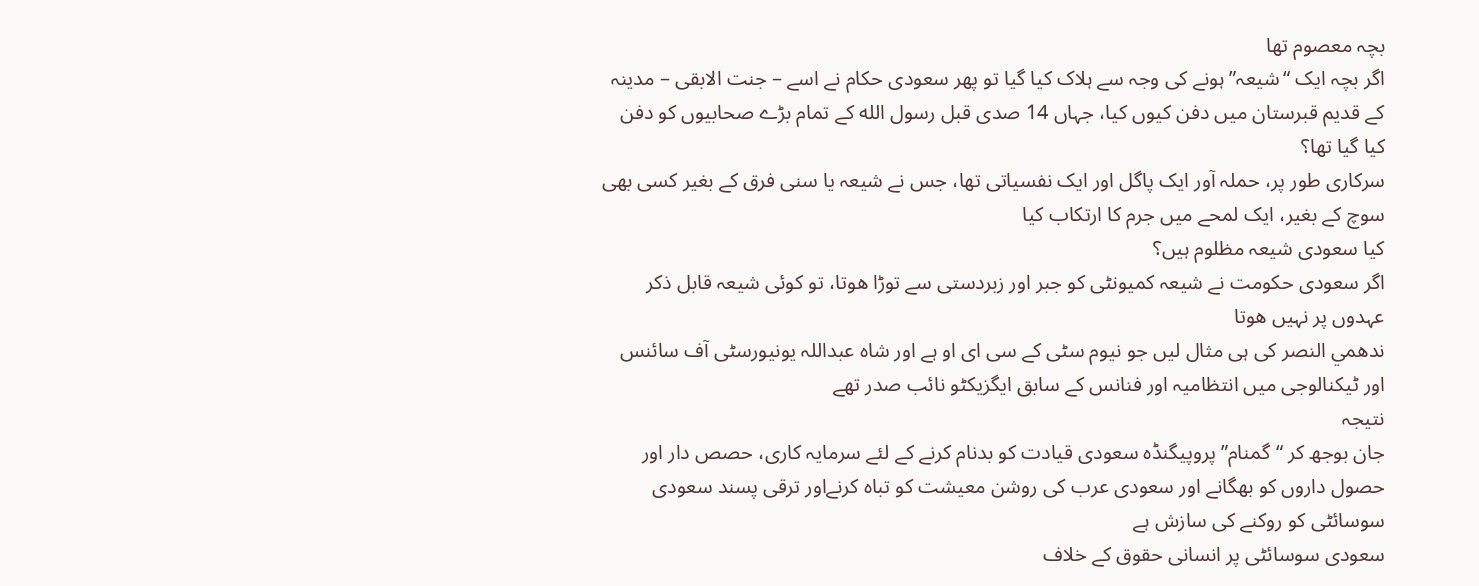بچہ معصوم تھا
اگر بچہ ایک “شیعہ” ہونے کی وجہ سے ہلاک کیا گیا تو پھر سعودی حکام نے اسے – جنت الابقی – مدینہ کے قدیم قبرستان میں دفن کیوں کیا، جہاں 14 صدی قبل رسول الله کے تمام بڑے صحابیوں کو دفن کیا گیا تھا؟
سرکاری طور پر، حملہ آور ایک پاگل اور ایک نفسیاتی تھا، جس نے شیعہ یا سنی فرق کے بغیر کسی بھی سوچ کے بغیر، ایک لمحے میں جرم کا ارتکاب کیا
کیا سعودی شیعہ مظلوم ہیں؟
اگر سعودی حکومت نے شیعہ کمیونٹی کو جبر اور زبردستی سے توڑا هوتا، تو کوئی شیعہ قابل ذکر عہدوں پر نہیں هوتا
ندهمي النصر کی ہی مثال لیں جو نیوم سٹی کے سی ای او ہے اور شاہ عبداللہ یونیورسٹی آف سائنس اور ٹیکنالوجی میں انتظامیہ اور فنانس کے سابق ایگزیکٹو نائب صدر تهے
نتیجہ
جان بوجھ کر “گمنام” پروپیگنڈہ سعودی قیادت کو بدنام کرنے کے لئے سرمایہ کاری، حصص دار اور حصول داروں کو بهگانے اور سعودی عرب کی روشن معیشت کو تباه کرنےاور ترقی پسند سعودی سوسائٹی کو روکنے کی سازش ہے
سعودی سوسائٹی پر انسانی حقوق کے خلاف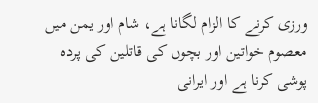ورزی کرنے کا الزام لگانا ہے، شام اور یمن میں معصوم خواتین اور بچوں کی قاتلین کی پردہ پوشی کرنا ہے اور ایرانی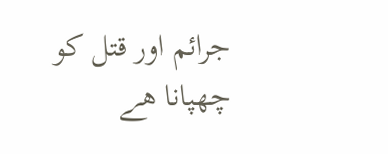جرائم اور قتل کو چهپانا هے